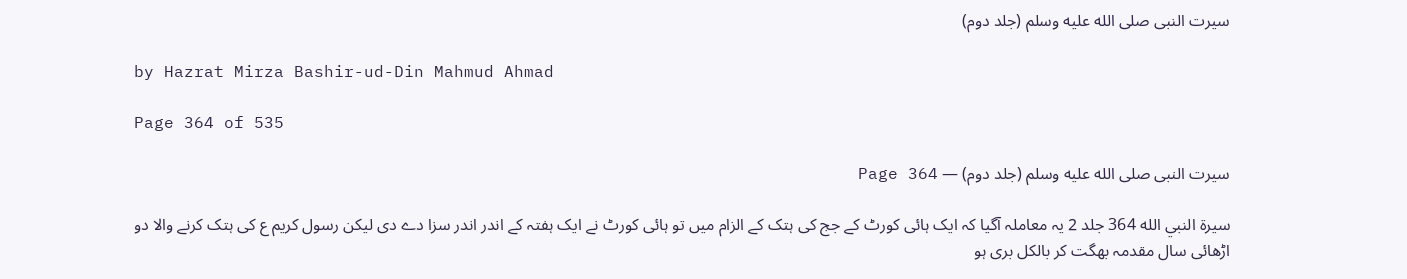سیرت النبی صلى الله عليه وسلم (جلد دوم)

by Hazrat Mirza Bashir-ud-Din Mahmud Ahmad

Page 364 of 535

سیرت النبی صلى الله عليه وسلم (جلد دوم) — Page 364

سيرة النبي الله 364 جلد 2 یہ معاملہ آگیا کہ ایک ہائی کورٹ کے جج کی ہتک کے الزام میں تو ہائی کورٹ نے ایک ہفتہ کے اندر اندر سزا دے دی لیکن رسول کریم ع کی ہتک کرنے والا دو اڑھائی سال مقدمہ بھگت کر بالکل بری ہو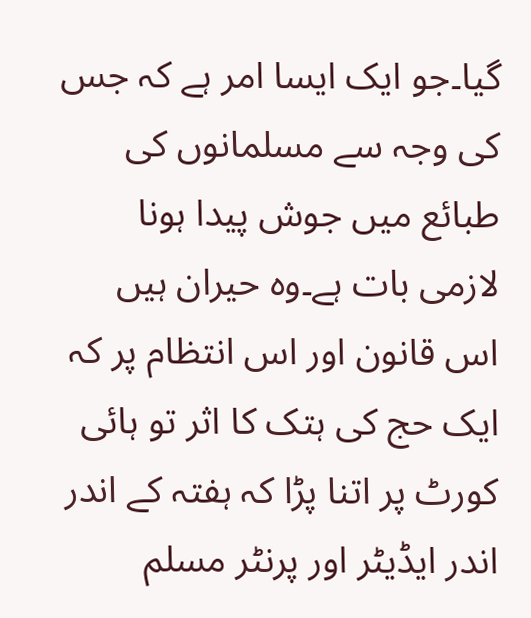گیا۔جو ایک ایسا امر ہے کہ جس کی وجہ سے مسلمانوں کی طبائع میں جوش پیدا ہونا لازمی بات ہے۔وہ حیران ہیں اس قانون اور اس انتظام پر کہ ایک حج کی ہتک کا اثر تو ہائی کورٹ پر اتنا پڑا کہ ہفتہ کے اندر اندر ایڈیٹر اور پرنٹر مسلم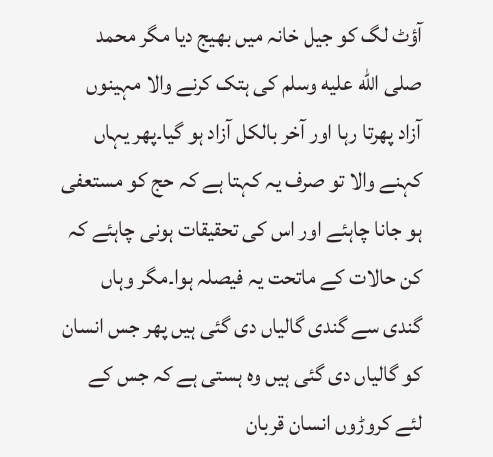آؤٹ لگ کو جیل خانہ میں بھیج دیا مگر محمد صلى الله عليه وسلم کی ہتک کرنے والا مہینوں آزاد پھرتا رہا اور آخر بالکل آزاد ہو گیا۔پھر یہاں کہنے والا تو صرف یہ کہتا ہے کہ حج کو مستعفی ہو جانا چاہئے اور اس کی تحقیقات ہونی چاہئے کہ کن حالات کے ماتحت یہ فیصلہ ہوا۔مگر وہاں گندی سے گندی گالیاں دی گئی ہیں پھر جس انسان کو گالیاں دی گئی ہیں وہ ہستی ہے کہ جس کے لئے کروڑوں انسان قربان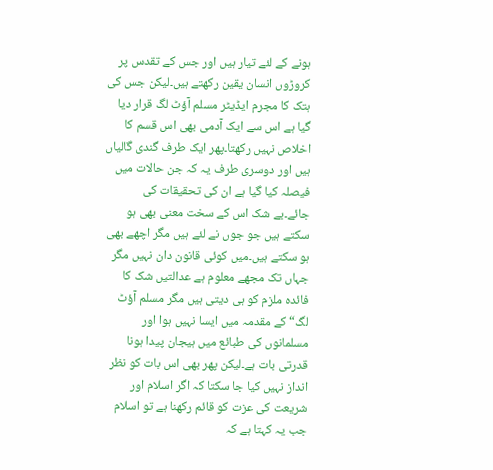ہونے کے لئے تیار ہیں اور جس کے تقدس پر کروڑوں انسان یقین رکھتے ہیں۔لیکن جس کی ہتک کا مجرم ایڈیٹر مسلم آؤٹ لگ قرار دیا گیا ہے اس سے ایک آدمی بھی اس قسم کا اخلاص نہیں رکھتا۔پھر ایک طرف گندی گالیاں ہیں اور دوسری طرف یہ کہ جن حالات میں فیصلہ کیا گیا ہے ان کی تحقیقات کی جائے۔بے شک اس کے سخت معنی بھی ہو سکتے ہیں جو جوں نے لئے ہیں مگر اچھے بھی ہو سکتے ہیں۔میں کوئی قانون دان نہیں مگر جہاں تک مجھے معلوم ہے عدالتیں شک کا فائدہ ملزم کو ہی دیتی ہیں مگر مسلم آؤٹ لگ“ کے مقدمہ میں ایسا نہیں ہوا اور مسلمانوں کی طبائع میں ہیجان پیدا ہونا قدرتی بات ہے۔لیکن پھر بھی اس بات کو نظر انداز نہیں کیا جا سکتا کہ اگر اسلام اور شریعت کی عزت کو قائم رکھنا ہے تو اسلام جب یہ کہتا ہے کہ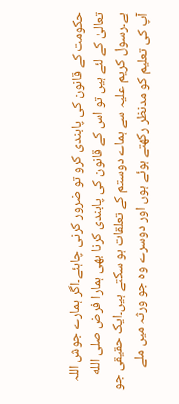حکومت کے قانون کی پابندی کرو تو ضرور کرنی چاہئے۔اگر ہمارے جوش اللہ تعالیٰ کے لئے ہیں تو اس کے قانون کی پابندی کرنا بھی ہمارا فرض صلى الله ہے۔رسول کریم علیہ سے ہماے دوستم کے تعلقات ہو سکتے ہیں۔ایک حقیقی جو آپ کی تعلیم کو مدنظر رکھتے ہوئے ہوں اور دوسرے وہ جو ورثہ میں ملے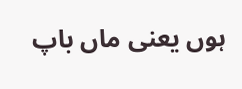ہوں یعنی ماں باپ